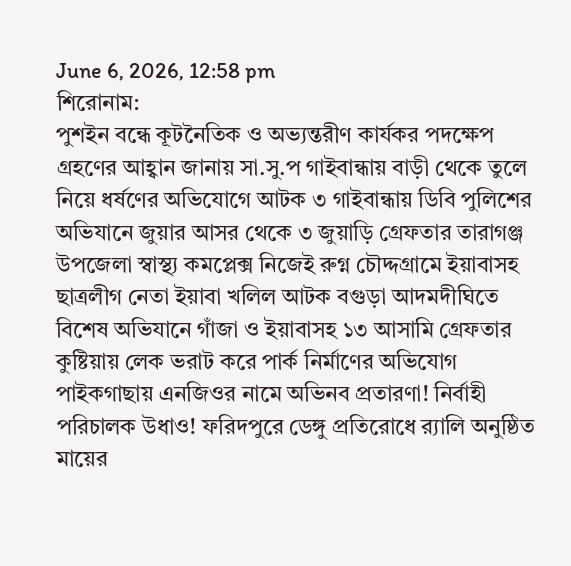June 6, 2026, 12:58 pm
শিরোনাম:
পুশইন বন্ধে কূটনৈতিক ও অভ্যন্তরীণ কার্যকর পদক্ষেপ গ্রহণের আহ্বান জানায় সা.সু.প গাইবান্ধায় বাড়ী থেকে তুলে নিয়ে ধর্ষণের অভিযোগে আটক ৩ গাইবান্ধায় ডিবি পুলিশের অভিযানে জুয়ার আসর থেকে ৩ জুয়াড়ি গ্রেফতার তারাগঞ্জ উপজেলা স্বাস্থ্য কমপ্লেক্স নিজেই রুগ্ন চৌদ্দগ্রামে ইয়াবাসহ ছাত্রলীগ নেতা ইয়াবা খলিল আটক বগুড়া আদমদীঘিতে বিশেষ অভিযানে গাঁজা ও ইয়াবাসহ ১৩ আসামি গ্রেফতার কুষ্টিয়ায় লেক ভরাট করে পার্ক নির্মাণের অভিযোগ পাইকগাছায় এনজিওর নামে অভিনব প্রতারণা! নির্বাহী পরিচালক উধাও! ফরিদপুরে ডেঙ্গু প্রতিরোধে র‍্যালি অনুষ্ঠিত মায়ের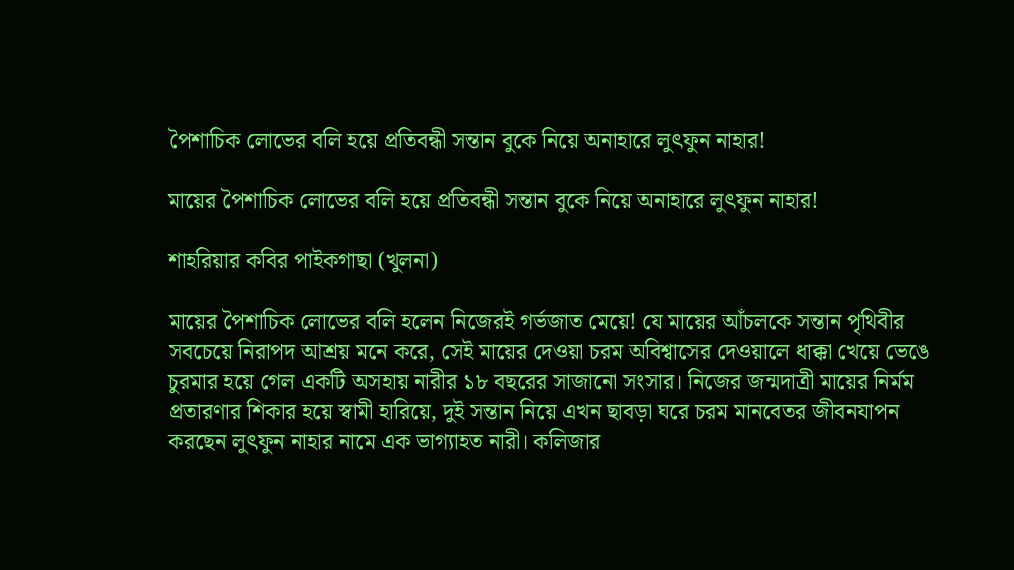পৈশাচিক লোভের বলি হয়ে প্রতিবন্ধী সন্তান বুকে নিয়ে অনাহারে লুৎফুন নাহার!

মায়ের পৈশাচিক লোভের বলি হয়ে প্রতিবন্ধী সন্তান বুকে নিয়ে অনাহারে লুৎফুন নাহার!

শাহরিয়ার কবির পাইকগাছা (খুলনা)

মায়ের পৈশাচিক লোভের বলি হলেন নিজেরই গর্ভজাত মেয়ে! যে মায়ের আঁচলকে সন্তান পৃথিবীর সবচেয়ে নিরাপদ আশ্রয় মনে করে, সেই মায়ের দেওয়া চরম অবিশ্বাসের দেওয়ালে ধাক্কা খেয়ে ভেঙে চুরমার হয়ে গেল একটি অসহায় নারীর ১৮ বছরের সাজানো সংসার। নিজের জন্মদাত্রী মায়ের নির্মম প্রতারণার শিকার হয়ে স্বামী হারিয়ে, দুই সন্তান নিয়ে এখন ছাবড়া ঘরে চরম মানবেতর জীবনযাপন করছেন লুৎফুন নাহার নামে এক ভাগ্যাহত নারী। কলিজার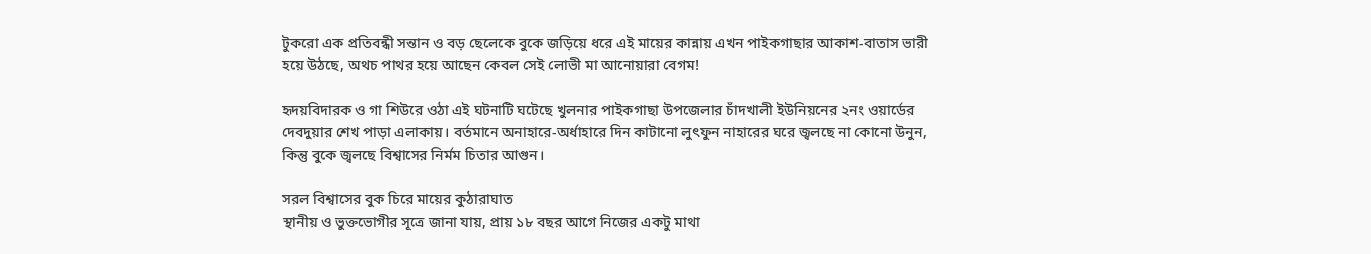টুকরো এক প্রতিবন্ধী সন্তান ও বড় ছেলেকে বুকে জড়িয়ে ধরে এই মায়ের কান্নায় এখন পাইকগাছার আকাশ-বাতাস ভারী হয়ে উঠছে, অথচ পাথর হয়ে আছেন কেবল সেই লোভী মা আনোয়ারা বেগম!

হৃদয়বিদারক ও গা শিউরে ওঠা এই ঘটনাটি ঘটেছে খুলনার পাইকগাছা উপজেলার চাঁদখালী ইউনিয়নের ২নং ওয়ার্ডের দেবদুয়ার শেখ পাড়া এলাকায়। বর্তমানে অনাহারে-অর্ধাহারে দিন কাটানো লুৎফুন নাহারের ঘরে জ্বলছে না কোনো উনুন, কিন্তু বুকে জ্বলছে বিশ্বাসের নির্মম চিতার আগুন।

সরল বিশ্বাসের বুক চিরে মায়ের কুঠারাঘাত
স্থানীয় ও ভুক্তভোগীর সূত্রে জানা যায়, প্রায় ১৮ বছর আগে নিজের একটু মাথা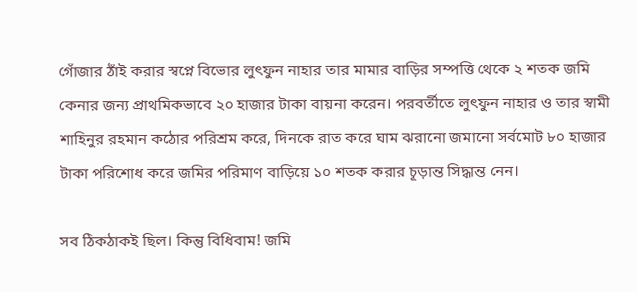গোঁজার ঠাঁই করার স্বপ্নে বিভোর লুৎফুন নাহার তার মামার বাড়ির সম্পত্তি থেকে ২ শতক জমি কেনার জন্য প্রাথমিকভাবে ২০ হাজার টাকা বায়না করেন। পরবর্তীতে লুৎফুন নাহার ও তার স্বামী শাহিনুর রহমান কঠোর পরিশ্রম করে, দিনকে রাত করে ঘাম ঝরানো জমানো সর্বমোট ৮০ হাজার টাকা পরিশোধ করে জমির পরিমাণ বাড়িয়ে ১০ শতক করার চূড়ান্ত সিদ্ধান্ত নেন।

সব ঠিকঠাকই ছিল। কিন্তু বিধিবাম! জমি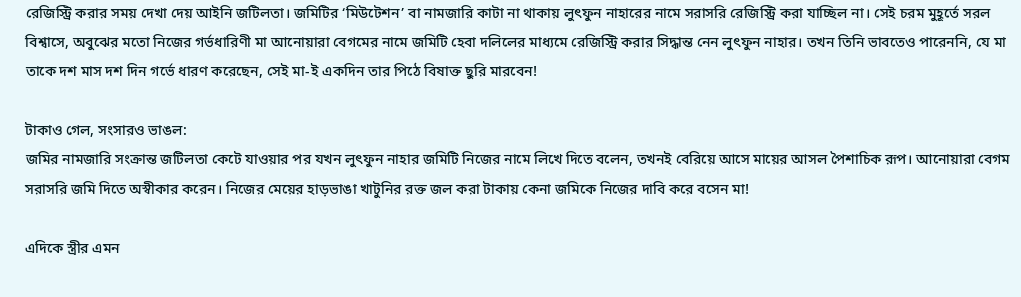রেজিস্ট্রি করার সময় দেখা দেয় আইনি জটিলতা। জমিটির ‘মিউটেশন’ বা নামজারি কাটা না থাকায় লুৎফুন নাহারের নামে সরাসরি রেজিস্ট্রি করা যাচ্ছিল না। সেই চরম মুহূর্তে সরল বিশ্বাসে, অবুঝের মতো নিজের গর্ভধারিণী মা আনোয়ারা বেগমের নামে জমিটি হেবা দলিলের মাধ্যমে রেজিস্ট্রি করার সিদ্ধান্ত নেন লুৎফুন নাহার। তখন তিনি ভাবতেও পারেননি, যে মা তাকে দশ মাস দশ দিন গর্ভে ধারণ করেছেন, সেই মা-ই একদিন তার পিঠে বিষাক্ত ছুরি মারবেন!

টাকাও গেল, সংসারও ভাঙল:
জমির নামজারি সংক্রান্ত জটিলতা কেটে যাওয়ার পর যখন লুৎফুন নাহার জমিটি নিজের নামে লিখে দিতে বলেন, তখনই বেরিয়ে আসে মায়ের আসল পৈশাচিক রূপ। আনোয়ারা বেগম সরাসরি জমি দিতে অস্বীকার করেন। নিজের মেয়ের হাড়ভাঙা খাটুনির রক্ত জল করা টাকায় কেনা জমিকে নিজের দাবি করে বসেন মা!

এদিকে স্ত্রীর এমন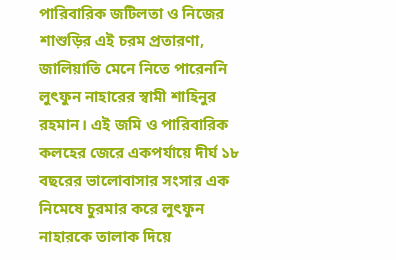পারিবারিক জটিলতা ও নিজের শাশুড়ির এই চরম প্রতারণা, জালিয়াতি মেনে নিতে পারেননি লুৎফুন নাহারের স্বামী শাহিনুর রহমান। এই জমি ও পারিবারিক কলহের জেরে একপর্যায়ে দীর্ঘ ১৮ বছরের ভালোবাসার সংসার এক নিমেষে চুরমার করে লুৎফুন নাহারকে তালাক দিয়ে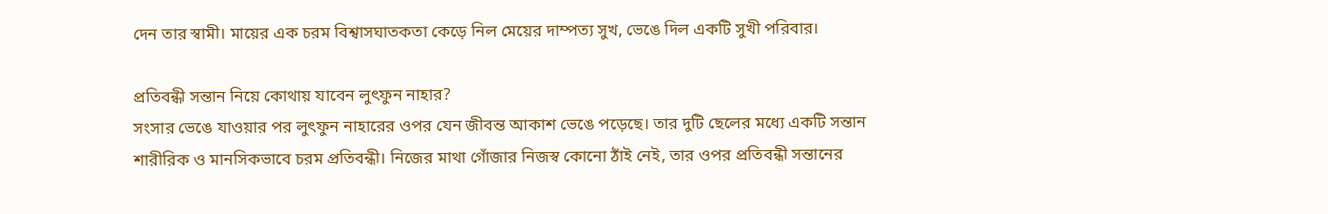দেন তার স্বামী। মায়ের এক চরম বিশ্বাসঘাতকতা কেড়ে নিল মেয়ের দাম্পত্য সুখ, ভেঙে দিল একটি সুখী পরিবার।

প্রতিবন্ধী সন্তান নিয়ে কোথায় যাবেন লুৎফুন নাহার?
সংসার ভেঙে যাওয়ার পর লুৎফুন নাহারের ওপর যেন জীবন্ত আকাশ ভেঙে পড়েছে। তার দুটি ছেলের মধ্যে একটি সন্তান শারীরিক ও মানসিকভাবে চরম প্রতিবন্ধী। নিজের মাথা গোঁজার নিজস্ব কোনো ঠাঁই নেই, তার ওপর প্রতিবন্ধী সন্তানের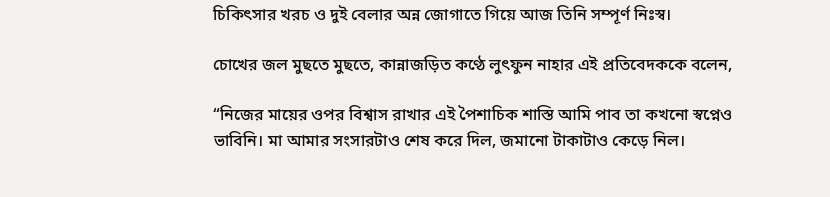চিকিৎসার খরচ ও দুই বেলার অন্ন জোগাতে গিয়ে আজ তিনি সম্পূর্ণ নিঃস্ব।

চোখের জল মুছতে মুছতে, কান্নাজড়িত কণ্ঠে লুৎফুন নাহার এই প্রতিবেদককে বলেন,

“নিজের মায়ের ওপর বিশ্বাস রাখার এই পৈশাচিক শাস্তি আমি পাব তা কখনো স্বপ্নেও ভাবিনি। মা আমার সংসারটাও শেষ করে দিল, জমানো টাকাটাও কেড়ে নিল।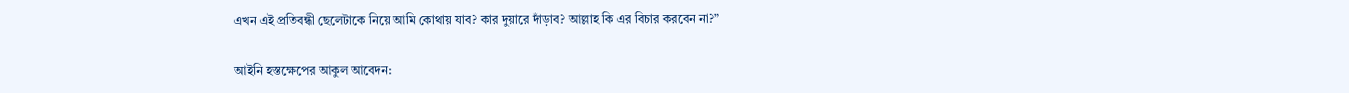এখন এই প্রতিবন্ধী ছেলেটাকে নিয়ে আমি কোথায় যাব? কার দুয়ারে দাঁড়াব? আল্লাহ কি এর বিচার করবেন না?”

আইনি হস্তক্ষেপের আকুল আবেদন: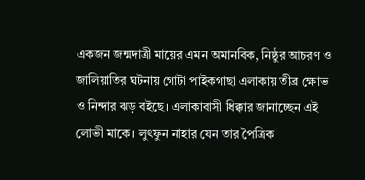একজন জন্মদাত্রী মায়ের এমন অমানবিক, নিষ্ঠুর আচরণ ও জালিয়াতির ঘটনায় গোটা পাইকগাছা এলাকায় তীব্র ক্ষোভ ও নিন্দার ঝড় বইছে। এলাকাবাসী ধিক্কার জানাচ্ছেন এই লোভী মাকে। লুৎফুন নাহার যেন তার পৈত্রিক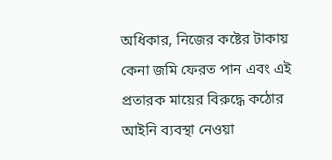অধিকার, নিজের কষ্টের টাকায় কেনা জমি ফেরত পান এবং এই প্রতারক মায়ের বিরুদ্ধে কঠোর আইনি ব্যবস্থা নেওয়া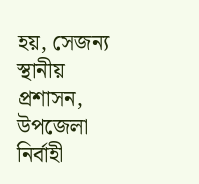হয়, সেজন্য স্থানীয় প্রশাসন, উপজেলা নির্বাহী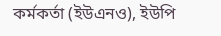কর্মকর্তা (ইউএনও), ইউপি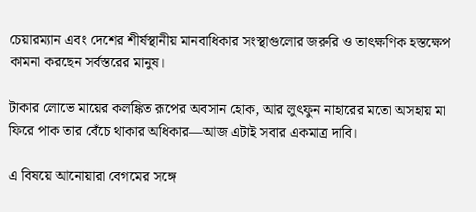চেয়ারম্যান এবং দেশের শীর্ষস্থানীয় মানবাধিকার সংস্থাগুলোর জরুরি ও তাৎক্ষণিক হস্তক্ষেপ কামনা করছেন সর্বস্তরের মানুষ।

টাকার লোভে মায়ের কলঙ্কিত রূপের অবসান হোক, আর লুৎফুন নাহারের মতো অসহায় মা ফিরে পাক তার বেঁচে থাকার অধিকার—আজ এটাই সবার একমাত্র দাবি।

এ বিষয়ে আনোয়ারা বেগমের সঙ্গে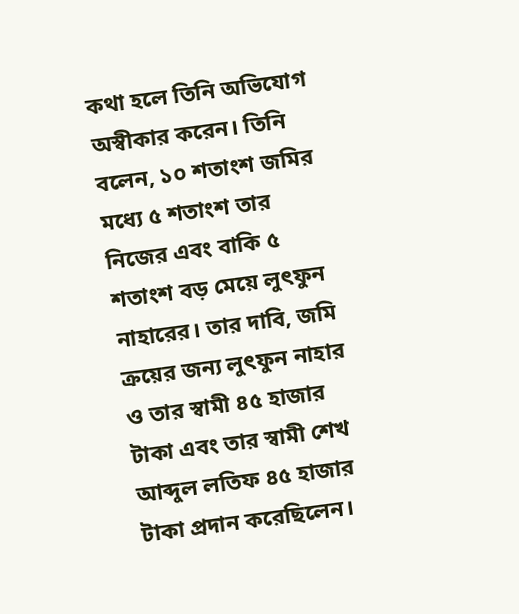কথা হলে তিনি অভিযোগ অস্বীকার করেন। তিনি বলেন, ১০ শতাংশ জমির মধ্যে ৫ শতাংশ তার নিজের এবং বাকি ৫ শতাংশ বড় মেয়ে লুৎফুন নাহারের। তার দাবি, জমি ক্রয়ের জন্য লুৎফুন নাহার ও তার স্বামী ৪৫ হাজার টাকা এবং তার স্বামী শেখ আব্দুল লতিফ ৪৫ হাজার টাকা প্রদান করেছিলেন।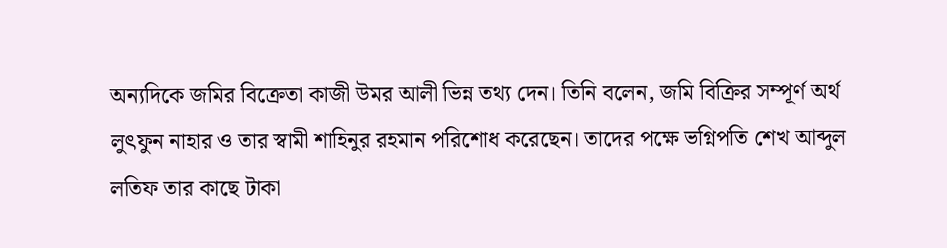অন্যদিকে জমির বিক্রেতা কাজী উমর আলী ভিন্ন তথ্য দেন। তিনি বলেন, জমি বিক্রির সম্পূর্ণ অর্থ লুৎফুন নাহার ও তার স্বামী শাহিনুর রহমান পরিশোধ করেছেন। তাদের পক্ষে ভগ্নিপতি শেখ আব্দুল লতিফ তার কাছে টাকা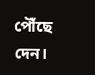পৌঁছে দেন।